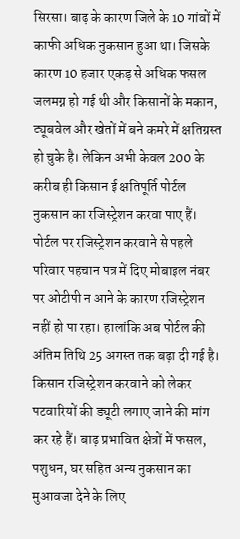सिरसा। बाढ़ के कारण जिले के 10 गांवों में काफी अधिक नुकसान हुआ था। जिसके कारण 10 हजार एकड़ से अधिक फसल जलमग्न हो गई थी और किसानों के मकान, ट्यूबवेल और खेतों में बने कमरे में क्षतिग्रस्त हो चुके है। लेकिन अभी केवल 200 के करीब ही किसान ई क्षतिपूर्ति पोर्टल नुकसान का रजिस्ट्रेशन करवा पाए हैं। पोर्टल पर रजिस्ट्रेशन करवाने से पहले परिवार पहचान पत्र में दिए मोबाइल नंबर पर ओटीपी न आने के कारण रजिस्ट्रेशन नहीं हो पा रहा। हालांकि अब पोर्टल की अंतिम तिथि 25 अगस्त तक बढ़ा दी गई है।
किसान रजिस्ट्रेशन करवाने को लेकर पटवारियों की ड्यूटी लगाए जाने की मांग कर रहे हैं। बाढ़ प्रभावित क्षेत्रों में फसल, पशुधन, घर सहित अन्य नुकसान का मुआवजा देने के लिए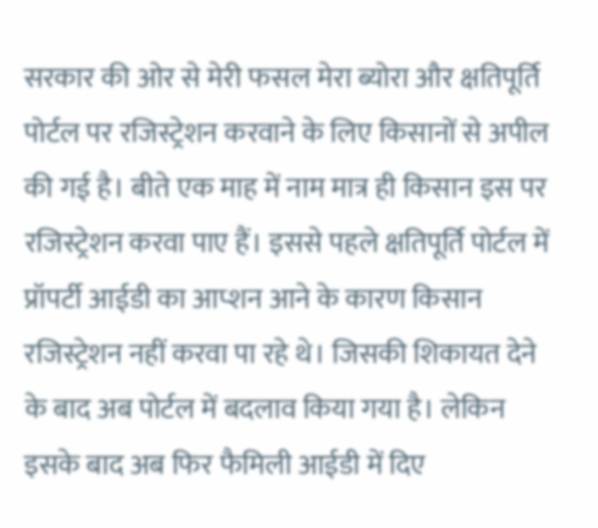सरकार की ओर से मेरी फसल मेरा ब्योरा और क्षतिपूर्ति पोर्टल पर रजिस्ट्रेशन करवाने के लिए किसानों से अपील की गई है। बीते एक माह में नाम मात्र ही किसान इस पर रजिस्ट्रेशन करवा पाए हैं। इससे पहले क्षतिपूर्ति पोर्टल में प्रॉपर्टी आईडी का आप्शन आने के कारण किसान रजिस्ट्रेशन नहीं करवा पा रहे थे। जिसकी शिकायत देने के बाद अब पोर्टल में बदलाव किया गया है। लेकिन इसके बाद अब फिर फैमिली आईडी में दिए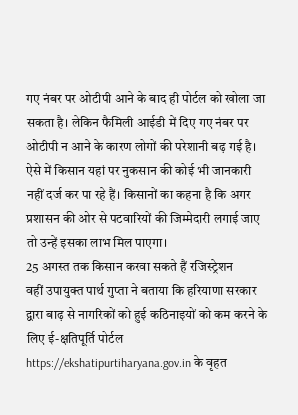गए नंबर पर ओटीपी आने के बाद ही पोर्टल को खोला जा सकता है। लेकिन फैमिली आईडी में दिए गए नंबर पर ओटीपी न आने के कारण लोगों की परेशानी बढ़ गई है। ऐसे में किसान यहां पर नुकसान की कोई भी जानकारी नहीं दर्ज कर पा रहे हैं। किसानों का कहना है कि अगर प्रशासन की ओर से पटवारियों की जिम्मेदारी लगाई जाए तो उन्हें इसका लाभ मिल पाएगा।
25 अगस्त तक किसान करवा सकते हैं रजिस्ट्रेशन
वहीं उपायुक्त पार्थ गुप्ता ने बताया कि हरियाणा सरकार द्वारा बाढ़ से नागरिकों को हुई कठिनाइयों को कम करने के लिए ई-क्षतिपूर्ति पोर्टल https://ekshatipurtiharyana.gov.in के वृहत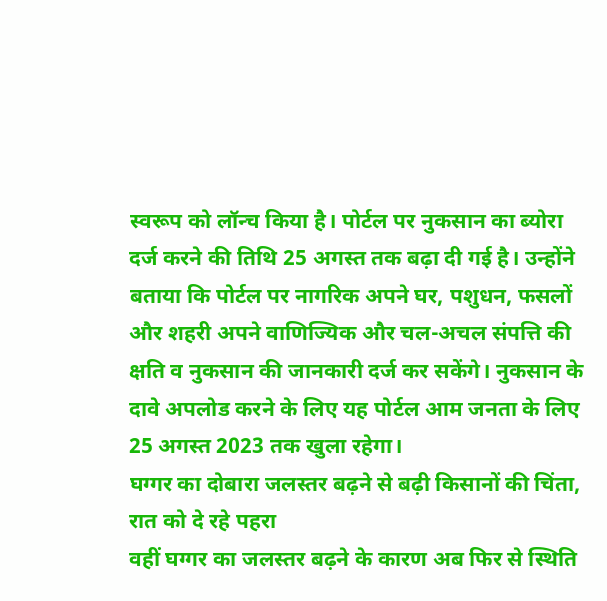स्वरूप को लॉन्च किया है। पोर्टल पर नुकसान का ब्योरा दर्ज करने की तिथि 25 अगस्त तक बढ़ा दी गई है। उन्होंने बताया कि पोर्टल पर नागरिक अपने घर, पशुधन, फसलों और शहरी अपने वाणिज्यिक और चल-अचल संपत्ति की क्षति व नुकसान की जानकारी दर्ज कर सकेंगे। नुकसान के दावे अपलोड करने के लिए यह पोर्टल आम जनता के लिए 25 अगस्त 2023 तक खुला रहेगा।
घग्गर का दोबारा जलस्तर बढ़ने से बढ़ी किसानों की चिंता, रात को दे रहे पहरा
वहीं घग्गर का जलस्तर बढ़ने के कारण अब फिर से स्थिति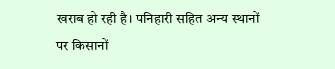खराब हो रही है। पनिहारी सहित अन्य स्थानों पर किसानों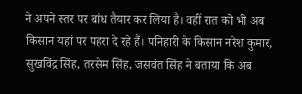ने अपने स्तर पर बांध तैयार कर लिया है। वहीं रात को भी अब किसान यहां पर पहरा दे रहे हैं। पनिहारी के किसान नरेश कुमार, सुखविंद्र सिंह, तरसेम सिंह, जसवंत सिंह ने बताया कि अब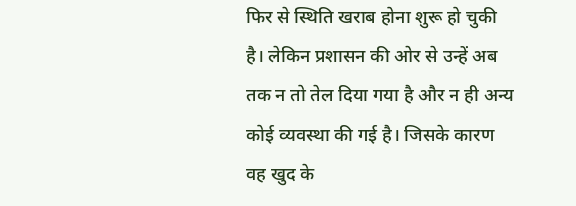फिर से स्थिति खराब होना शुरू हो चुकी है। लेकिन प्रशासन की ओर से उन्हें अब तक न तो तेल दिया गया है और न ही अन्य कोई व्यवस्था की गई है। जिसके कारण वह खुद के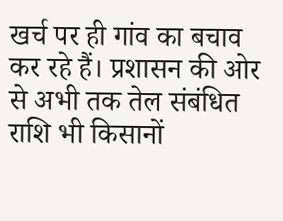खर्च पर ही गांव का बचाव कर रहे हैं। प्रशासन की ओर से अभी तक तेल संबंधित राशि भी किसानों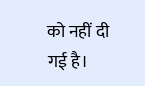को नहीं दी गई है।